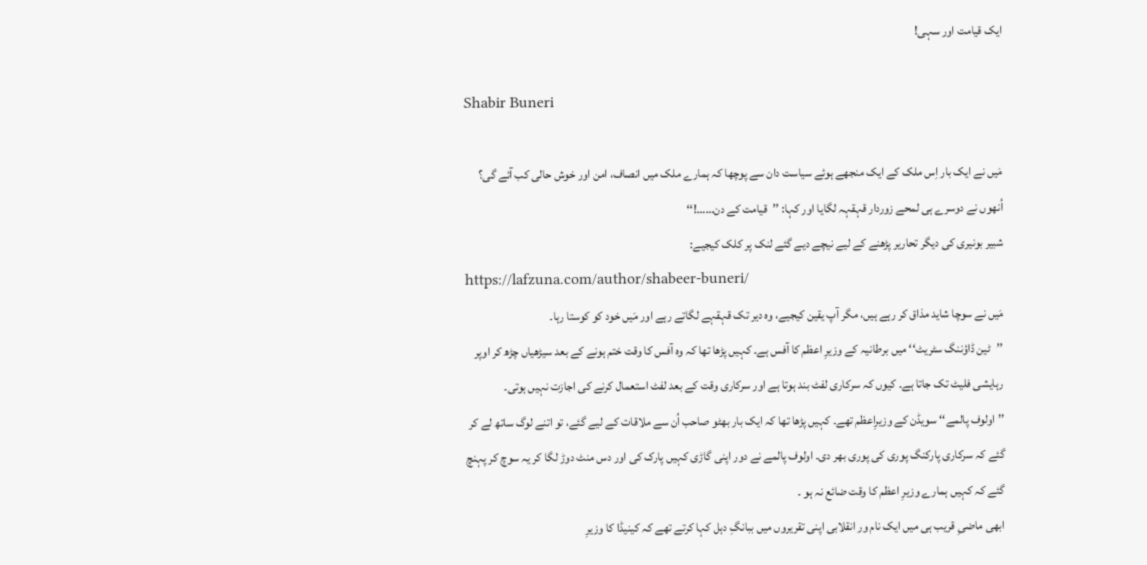ایک قیامت اور سہی!

Shabir Buneri

مَیں نے ایک بار اِس ملک کے ایک منجھے ہوئے سیاست دان سے پوچھا کہ ہمارے ملک میں انصاف، امن اور خوش حالی کب آئے گی؟ اُنھوں نے دوسرے ہی لمحے زوردار قہقہہ لگایا اور کہا: ’’قیامت کے دن……!‘‘
شبیر بونیری کی دیگر تحاریر پڑھنے کے لیے نیچے دیے گئے لنک پر کلک کیجیے:
https://lafzuna.com/author/shabeer-buneri/
مَیں نے سوچا شاید مذاق کر رہے ہیں، مگر آپ یقین کیجیے، وہ دیر تک قہقہے لگاتے رہے اور مَیں خود کو کوستا رہا۔
’’ٹین ڈاؤننگ سٹریٹ‘‘ میں برطانیہ کے وزیرِ اعظم کا آفس ہے۔ کہیں پڑھا تھا کہ وہ آفس کا وقت ختم ہونے کے بعد سیڑھیاں چڑھ کر اوپر رہایشی فلیٹ تک جاتا ہے۔ کیوں کہ سرکاری لفٹ بند ہوتا ہے اور سرکاری وقت کے بعد لفٹ استعمال کرنے کی اجازت نہیں ہوتی۔
’’اولوف پالمے‘‘ سویڈن کے وزیرِاعظم تھے۔ کہیں پڑھا تھا کہ ایک بار بھٹو صاحب اُن سے ملاقات کے لیے گئے، تو اتنے لوگ ساتھ لے کر گئے کہ سرکاری پارکنگ پوری کی پوری بھر دی۔ اولوف پالمے نے دور اپنی گاڑی کہیں پارک کی اور دس منٹ دوڑ لگا کر یہ سوچ کر پہنچ گئے کہ کہیں ہمارے وزیرِ اعظم کا وقت ضائع نہ ہو ۔
ابھی ماضیِ قریب ہی میں ایک نام ور انقلابی اپنی تقریروں میں ببانگِ دہل کہا کرتے تھے کہ کینیڈا کا وزیرِ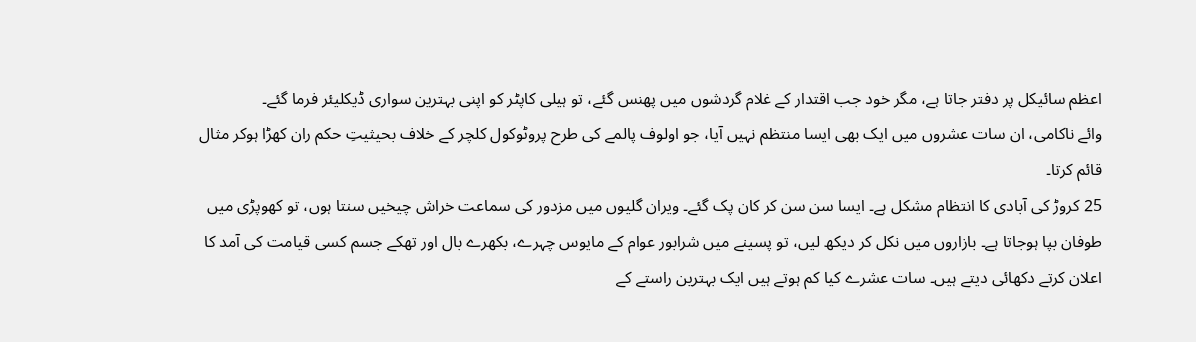اعظم سائیکل پر دفتر جاتا ہے، مگر خود جب اقتدار کے غلام گردشوں میں پھنس گئے، تو ہیلی کاپٹر کو اپنی بہترین سواری ڈیکلیئر فرما گئے۔
وائے ناکامی، ان سات عشروں میں ایک بھی ایسا منتظم نہیں آیا، جو اولوف پالمے کی طرح پروٹوکول کلچر کے خلاف بحیثیتِ حکم ران کھڑا ہوکر مثال قائم کرتا۔
25 کروڑ کی آبادی کا انتظام مشکل ہے۔ ایسا سن سن کر کان پک گئے۔ ویران گلیوں میں مزدور کی سماعت خراش چیخیں سنتا ہوں، تو کھوپڑی میں طوفان بپا ہوجاتا ہے۔ بازاروں میں نکل کر دیکھ لیں، تو پسینے میں شرابور عوام کے مایوس چہرے، بکھرے بال اور تھکے جسم کسی قیامت کی آمد کا اعلان کرتے دکھائی دیتے ہیں۔ سات عشرے کیا کم ہوتے ہیں ایک بہترین راستے کے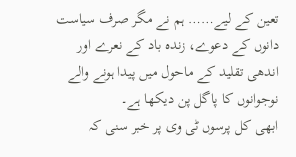تعین کے لیے…… ہم نے مگر صرف سیاست دانوں کے دعوے، زندہ باد کے نعرے اور اندھی تقلید کے ماحول میں پیدا ہونے والے نوجوانوں کا پاگل پن دیکھا ہے۔
ابھی کل پرسوں ٹی وی پر خبر سنی کہ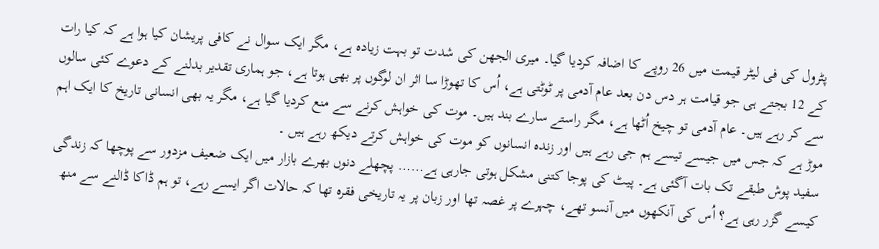پٹرول کی فی لیٹر قیمت میں 26 روپے کا اضافہ کردیا گیا۔ میری الجھن کی شدت تو بہت زیادہ ہے، مگر ایک سوال نے کافی پریشان کیا ہوا ہے کہ کیا رات کے 12 بجتے ہی جو قیامت ہر دس دن بعد عام آدمی پر ٹوٹتی ہے، اُس کا تھوڑا سا اثر ان لوگوں پر بھی ہوتا ہے، جو ہماری تقدیر بدلنے کے دعوے کئی سالوں سے کر رہے ہیں۔ عام آدمی تو چیخ اُٹھا ہے، مگر راستے سارے بند ہیں۔ موت کی خواہش کرنے سے منع کردیا گیا ہے، مگر یہ بھی انسانی تاریخ کا ایک اہم موڑ ہے کہ جس میں جیسے تیسے ہم جی رہے ہیں اور زندہ انسانوں کو موت کی خواہش کرتے دیکھ رہے ہیں ۔
سفید پوش طبقے تک بات آگئی ہے۔ پیٹ کی پوجا کتنی مشکل ہوتی جارہی ہے…… پچھلے دنوں بھرے بازار میں ایک ضعیف مزدور سے پوچھا کہ زندگی کیسے گزر رہی ہے؟ اُس کی آنکھوں میں آنسو تھے، چہرے پر غصہ تھا اور زبان پر یہ تاریخی فقرہ تھا کہ حالات اگر ایسے رہے، تو ہم ڈاکا ڈالنے سے منھ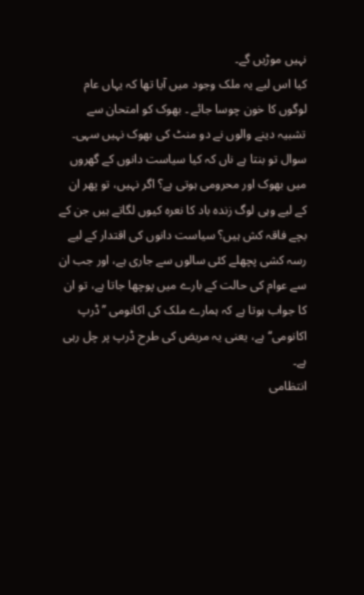نہیں موڑیں گے۔
کیا اس لیے یہ ملک وجود میں آیا تھا کہ یہاں عام لوگوں کا خون چوسا جائے ۔ بھوک کو امتحان سے تشبیہ دینے والوں نے دو منٹ کی بھوک نہیں سہی۔ سوال تو بنتا ہے ناں کہ کیا سیاست دانوں کے گھروں میں بھوک اور محرومی ہوتی ہے؟ اگر نہیں، تو پھر ان کے لیے وہی لوگ زندہ باد کا نعرہ کیوں لگاتے ہیں جن کے بچے فاقہ کش ہیں؟ سیاست دانوں کی اقتدار کے لیے رسہ کشی پچھلے کئی سالوں سے جاری ہے، اور جب ان سے عوام کی حالت کے بارے میں پوچھا جاتا ہے، تو ان کا جواب ہوتا ہے کہ ہمارے ملک کی اکانومی ’’ڈرپ اکانومی‘‘ ہے، یعنی یہ مریض کی طرح ڈرپ پر چل رہی ہے۔
انتظامی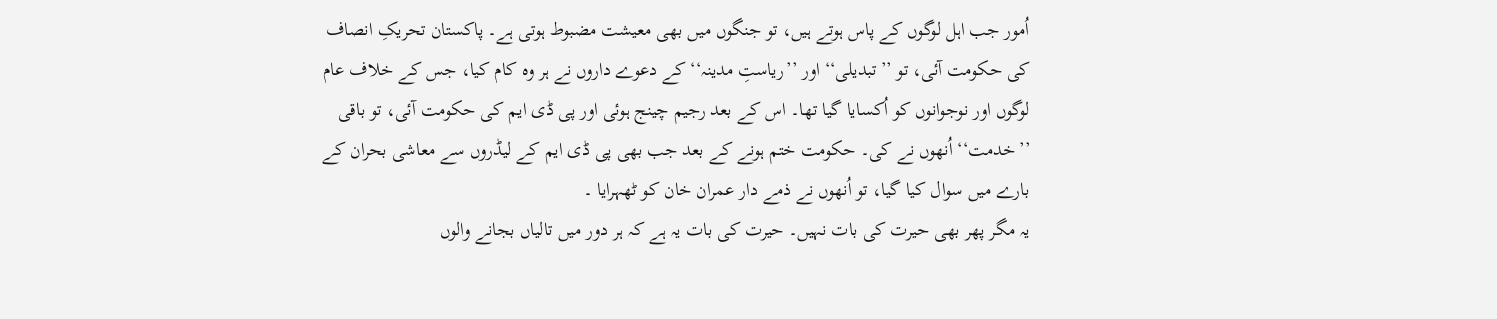اُمور جب اہل لوگوں کے پاس ہوتے ہیں، تو جنگوں میں بھی معیشت مضبوط ہوتی ہے۔ پاکستان تحریکِ انصاف کی حکومت آئی، تو ’’تبدیلی‘‘ اور ’’ریاستِ مدینہ‘‘ کے دعوے داروں نے ہر وہ کام کیا، جس کے خلاف عام لوگوں اور نوجوانوں کو اُکسایا گیا تھا۔ اس کے بعد رجیم چینج ہوئی اور پی ڈی ایم کی حکومت آئی، تو باقی ’’خدمت‘‘ اُنھوں نے کی۔ حکومت ختم ہونے کے بعد جب بھی پی ڈی ایم کے لیڈروں سے معاشی بحران کے بارے میں سوال کیا گیا، تو اُنھوں نے ذمے دار عمران خان کو ٹھہرایا ۔
یہ مگر پھر بھی حیرت کی بات نہیں۔ حیرت کی بات یہ ہے کہ ہر دور میں تالیاں بجانے والوں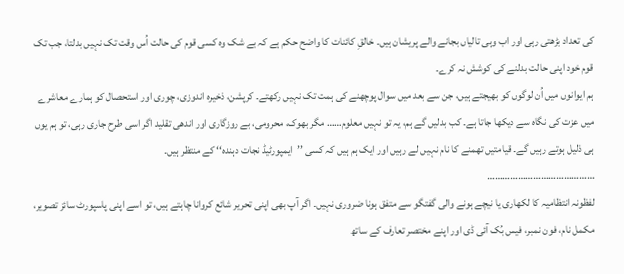کی تعداد بڑھتی رہی اور اب وہی تالیاں بجانے والے پریشان ہیں۔ خالقِ کائنات کا واضح حکم ہے کہ بے شک وہ کسی قوم کی حالت اُس وقت تک نہیں بدلتا، جب تک قوم خود اپنی حالت بدلنے کی کوشش نہ کرے۔
ہم ایوانوں میں اُن لوگوں کو بھیجتے ہیں، جن سے بعد میں سوال پوچھنے کی ہمت تک نہیں رکھتے۔ کرپشن، ذخیرہ اندوزی، چوری اور استحصال کو ہمارے معاشرے میں عزت کی نگاہ سے دیکھا جاتا ہے۔ کب بدلیں گے ہم، یہ تو نہیں معلوم…… مگر بھوک، محرومی، بے روزگاری اور اندھی تقلید اگر اسی طرح جاری رہی، تو ہم یوں ہی ذلیل ہوتے رہیں گے۔ قیامتیں تھمنے کا نام نہیں لے رہیں اور ایک ہم ہیں کہ کسی ’’ایمپورٹیڈ نجات دہندہ‘‘ کے منتظر ہیں۔
……………………………………
لفظونہ انتظامیہ کا لکھاری یا نیچے ہونے والی گفتگو سے متفق ہونا ضروری نہیں۔ اگر آپ بھی اپنی تحریر شائع کروانا چاہتے ہیں، تو اسے اپنی پاسپورٹ سائز تصویر، مکمل نام، فون نمبر، فیس بُک آئی ڈی اور اپنے مختصر تعارف کے ساتھ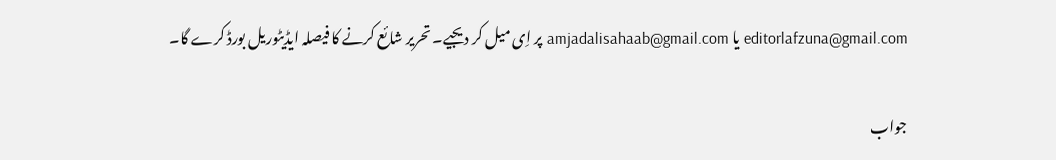editorlafzuna@gmail.com یا amjadalisahaab@gmail.com پر اِی میل کر دیجیے۔ تحریر شائع کرنے کا فیصلہ ایڈیٹوریل بورڈ کرے گا۔

جواب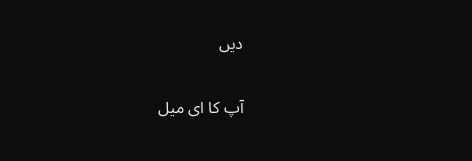دیں

آپ کا ای میل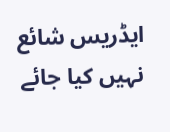ایڈریس شائع نہیں کیا جائے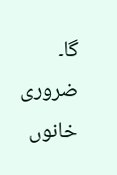گا۔ ضروری خانوں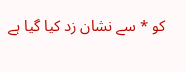کو * سے نشان زد کیا گیا ہے